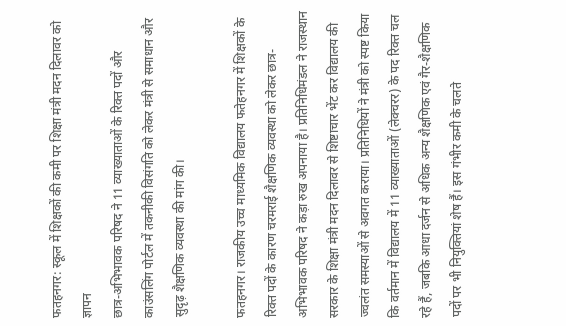फतहनगर: स्कूल में शिक्षकों की कमी पर शिक्षा मंत्री मदन दिलावर को ज्ञापन
छात्र-अभिभावक परिषद ने 11 व्याख्याताओं के रिक्त पदों और काउंसलिंग पोर्टल में तकनीकी विसंगति को लेकर मंत्री से समाधान और सुदृढ़ शैक्षणिक व्यवस्था की मांग की।

फतहनगर। राजकीय उच्च माध्यमिक विद्यालय फतेहनगर में शिक्षकों के रिक्त पदों के कारण चरमराई शैक्षणिक व्यवस्था को लेकर छात्र-अभिभावक परिषद ने कड़ा रुख अपनाया है। प्रतिनिधिमंडल ने राजस्थान सरकार के शिक्षा मंत्री मदन दिलावर से शिष्टाचार भेंट कर विद्यालय की ज्वलंत समस्याओं से अवगत कराया। प्रतिनिधियों ने मंत्री को स्पष्ट किया कि वर्तमान में विद्यालय में 11 व्याख्याताओं (लेक्चरर) के पद रिक्त चल रहे हैं, जबकि आधा दर्जन से अधिक अन्य शैक्षणिक एवं गैर-शैक्षणिक पदों पर भी नियुक्तियां शेष हैं। इस गंभीर कमी के चलते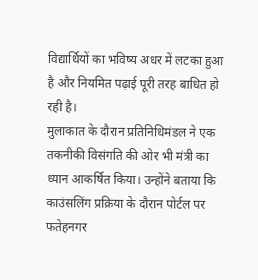विद्यार्थियों का भविष्य अधर में लटका हुआ है और नियमित पढ़ाई पूरी तरह बाधित हो रही है।
मुलाकात के दौरान प्रतिनिधिमंडल ने एक तकनीकी विसंगति की ओर भी मंत्री का ध्यान आकर्षित किया। उन्होंने बताया कि काउंसलिंग प्रक्रिया के दौरान पोर्टल पर फतेहनगर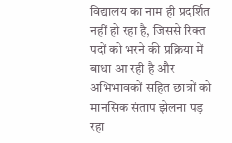विद्यालय का नाम ही प्रदर्शित नहीं हो रहा है, जिससे रिक्त पदों को भरने की प्रक्रिया में बाधा आ रही है और अभिभावकों सहित छात्रों को मानसिक संताप झेलना पड़ रहा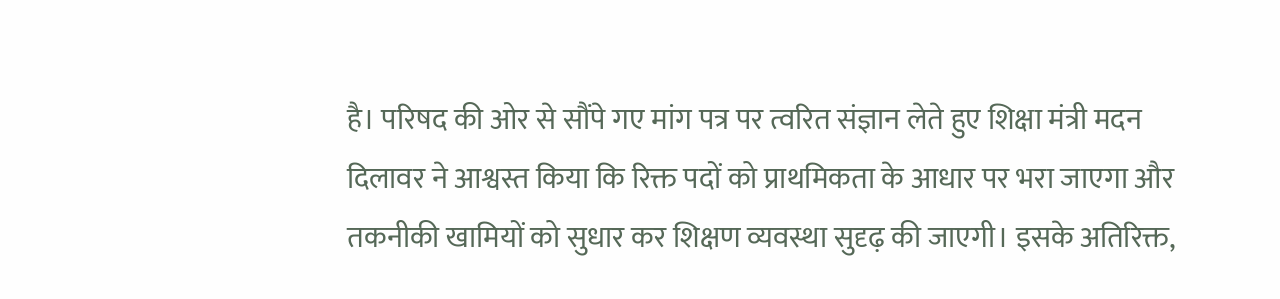है। परिषद की ओर से सौंपे गए मांग पत्र पर त्वरित संज्ञान लेते हुए शिक्षा मंत्री मदन दिलावर ने आश्वस्त किया कि रिक्त पदों को प्राथमिकता के आधार पर भरा जाएगा और तकनीकी खामियों को सुधार कर शिक्षण व्यवस्था सुदृढ़ की जाएगी। इसके अतिरिक्त,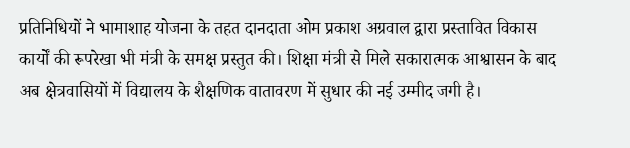प्रतिनिधियों ने भामाशाह योजना के तहत दानदाता ओम प्रकाश अग्रवाल द्वारा प्रस्तावित विकास कार्यों की रूपरेखा भी मंत्री के समक्ष प्रस्तुत की। शिक्षा मंत्री से मिले सकारात्मक आश्वासन के बाद अब क्षेत्रवासियों में विद्यालय के शैक्षणिक वातावरण में सुधार की नई उम्मीद जगी है।